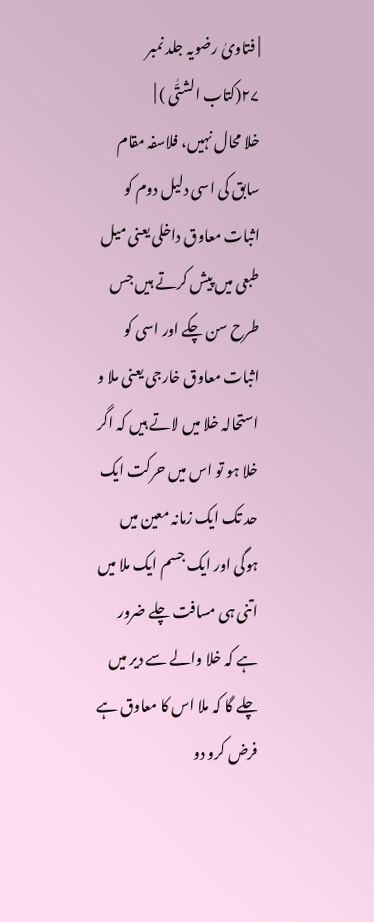| فتاویٰ رضویہ جلد نمبر ۲۷(کتاب الشتّٰی ) |
خلا محال نہیں، فلاسفہ مقام سابق کی اسی دلیل دوم کو اثبات معاوق داخلی یعنی میل طبعی میں پیش کرتے ہیں جس طرح سن چکے اور اسی کو اثبات معاوق خارجی یعنی ملا و استحالہ خلا میں لاتے ہیں کہ اگر خلا ہو تو اس میں حرکت ایک حد تک ایک زمانہ معین میں ہوگی اور ایک جسم ایک ملا میں اتنی ہی مسافت چلے ضرور ہے کہ خلا والے سے دیر میں چلے گا کہ ملا اس کا معاوق ہے فرض کرو دو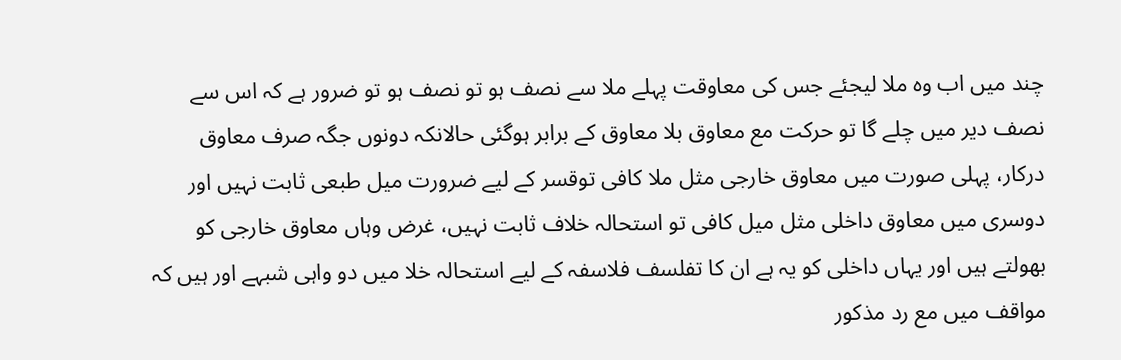چند میں اب وہ ملا لیجئے جس کی معاوقت پہلے ملا سے نصف ہو تو نصف ہو تو ضرور ہے کہ اس سے نصف دیر میں چلے گا تو حرکت مع معاوق بلا معاوق کے برابر ہوگئی حالانکہ دونوں جگہ صرف معاوق درکار، پہلی صورت میں معاوق خارجی مثل ملا کافی توقسر کے لیے ضرورت میل طبعی ثابت نہیں اور دوسری میں معاوق داخلی مثل میل کافی تو استحالہ خلاف ثابت نہیں، غرض وہاں معاوق خارجی کو بھولتے ہیں اور یہاں داخلی کو یہ ہے ان کا تفلسف فلاسفہ کے لیے استحالہ خلا میں دو واہی شبہے اور ہیں کہ مواقف میں مع رد مذکور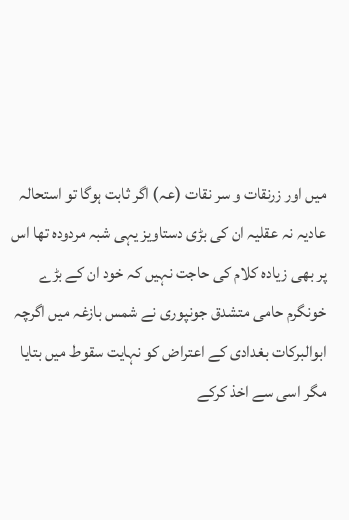میں اور زرنقات و سر نقات (عہ) اگر ثابت ہوگا تو استحالہ عادیہ نہ عقلیہ ان کی بڑی دستاویز یہی شبہ مردودہ تھا اس پر بھی زیادہ کلام کی حاجت نہیں کہ خود ان کے بڑے خونگرم حامی متشدق جونپوری نے شمس بازغہ میں اگرچہ ابوالبرکات بغدادی کے اعتراض کو نہایت سقوط میں بتایا مگر اسی سے اخذ کرکے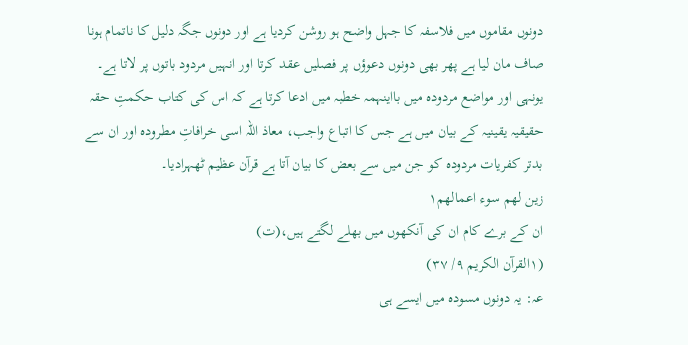دونوں مقاموں میں فلاسفہ کا جہل واضح ہو روشن کردیا ہے اور دونوں جگہ دلیل کا ناتمام ہونا صاف مان لیا ہے پھر بھی دونوں دعوؤں پر فصلیں عقد کرتا اور انہیں مردود باتوں پر لاتا ہے۔ یونہی اور مواضع مردودہ میں بااینہمہ خطبہ میں ادعا کرتا ہے کہ اس کی کتاب حکمتِ حقہ حقیقیہ یقینیہ کے بیان میں ہے جس کا اتباع واجب، معاذ اللہ اسی خرافاتِ مطرودہ اور ان سے بدتر کفریات مردودہ کو جن میں سے بعض کا بیان آتا ہے قرآن عظیم ٹھہرادیا۔
زین لھم سوء اعمالھم۱
ان کے برے کام ان کی آنکھوں میں بھلے لگتے ہیں،(ت)
(۱القرآن الکریم ۹/ ۳۷)
عہ: یہ دونوں مسودہ میں ایسے ہی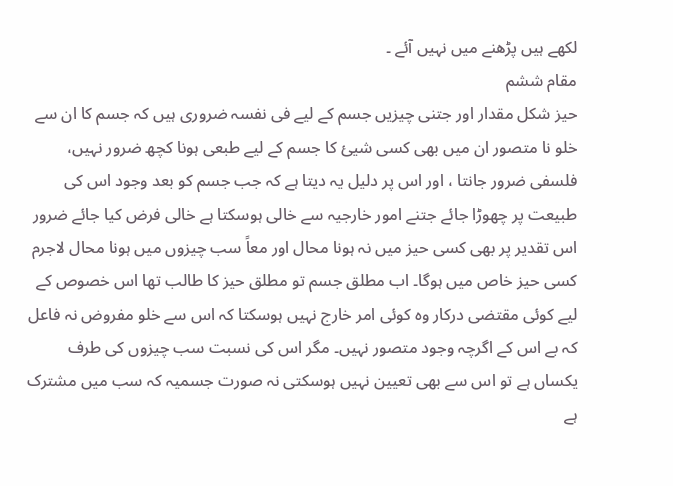لکھے ہیں پڑھنے میں نہیں آئے ۔
مقام ششم
حیز شکل مقدار اور جتنی چیزیں جسم کے لیے فی نفسہ ضروری ہیں کہ جسم کا ان سے خلو نا متصور ان میں بھی کسی شیئ کا جسم کے لیے طبعی ہونا کچھ ضرور نہیں، فلسفی ضرور جانتا ، اور اس پر دلیل یہ دیتا ہے کہ جب جسم کو بعد وجود اس کی طبیعت پر چھوڑا جائے جتنے امور خارجیہ سے خالی ہوسکتا ہے خالی فرض کیا جائے ضرور اس تقدیر پر بھی کسی حیز میں نہ ہونا محال اور معاً سب چیزوں میں ہونا محال لاجرم کسی حیز خاص میں ہوگا۔ اب مطلق جسم تو مطلق حیز کا طالب تھا اس خصوص کے لیے کوئی مقتضی درکار وہ کوئی امر خارج نہیں ہوسکتا کہ اس سے خلو مفروض نہ فاعل کہ بے اس کے اگرچہ وجود متصور نہیں۔ مگر اس کی نسبت سب چیزوں کی طرف یکساں ہے تو اس سے بھی تعیین نہیں ہوسکتی نہ صورت جسمیہ کہ سب میں مشترک ہے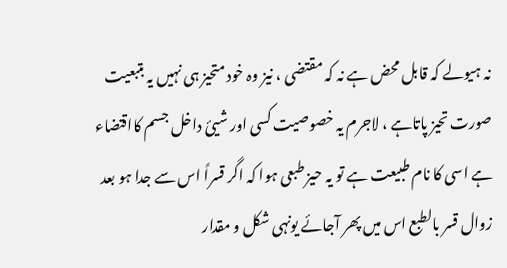نہ ہیولے کہ قابل محض ہے نہ کہ مقتضی ، نیز وہ خود متحیز ہی نہیں یہ بتبعیت صورت تحیز پاتاہے ، لاجرم یہ خصوصیت کسی اور شیئ داخل جسم کااقتضاء ہے اسی کا نام طبیعت ہے تو یہ حیز طبعی ہوا کہ اگر قسراً اس سے جدا ہو بعد زوال قسر بالطبع اس میں پھر آجائے یونہی شکل و مقدار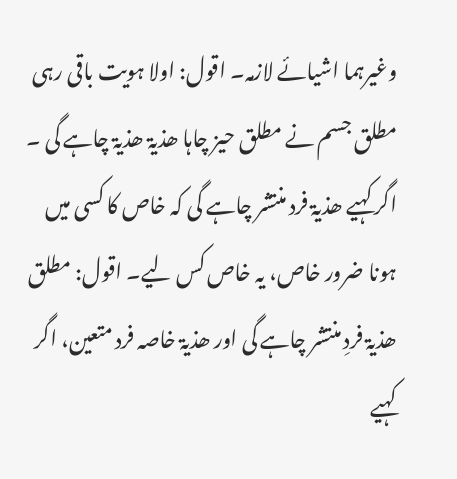وغیرہما اشیائے لازمہ۔ اقول: اولا ہویت باقی رہی مطلق جسم نے مطلق حیز چاہا ھذیۃ ھذیۃ چاہے گی ۔ اگر کہیے ھذیۃ فرد منتشر چاہے گی کہ خاص کا کسی میں ہونا ضرور خاص، یہ خاص کس لیے۔ اقول: مطلق ھذیۃ فردِ منتشر چاہے گی اور ھذیۃ خاصہ فرد متعین، اگر کہیے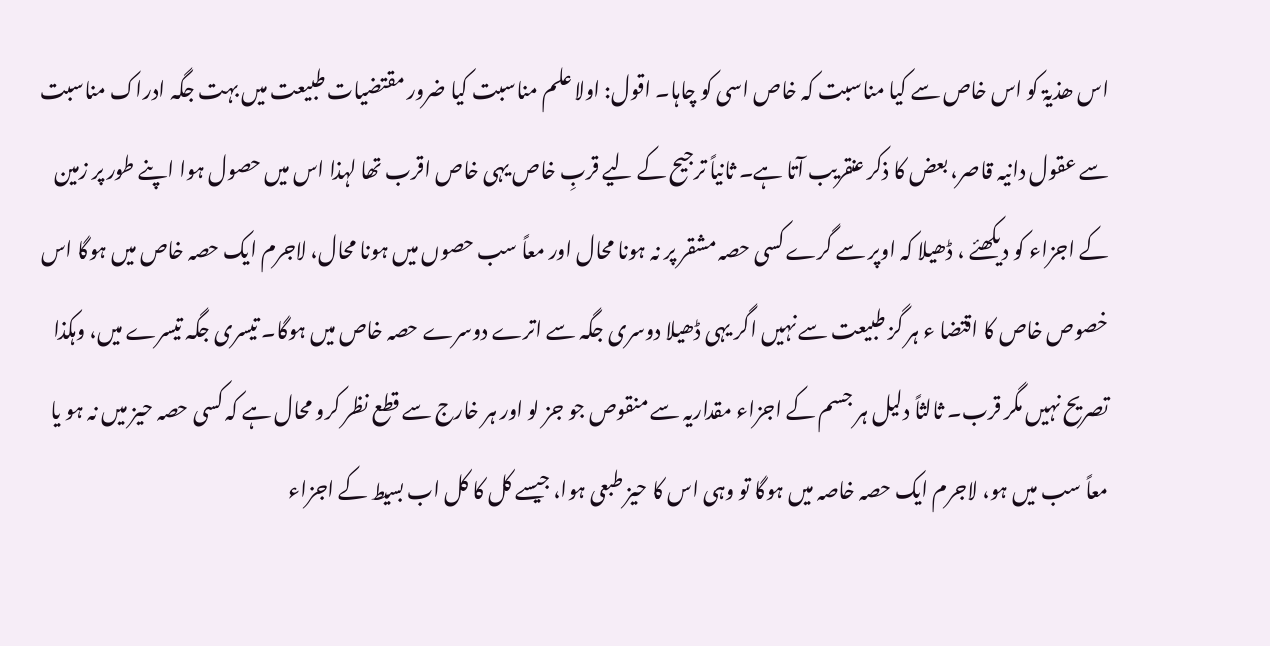اس ھذیۃ کو اس خاص سے کیا مناسبت کہ خاص اسی کو چاہا۔ اقول: اولا علم مناسبت کیا ضرور مقتضیات طبیعت میں بہت جگہ ادراک مناسبت سے عقول دانیہ قاصر، بعض کا ذکر عنقریب آتا ہے۔ ثانیاً ترجیح کے لیے قربِ خاص یہی خاص اقرب تھا لہذا اس میں حصول ہوا اپنے طور پر زمین کے اجزاء کو دیکھئے ، ڈھیلا کہ اوپر سے گرے کسی حصہ مشقر پر نہ ہونا محال اور معاً سب حصوں میں ہونا محال، لاجرم ایک حصہ خاص میں ہوگا اس خصوص خاص کا اقتضا ء ہر گز طبیعت سے نہیں اگر یہی ڈھیلا دوسری جگہ سے اترے دوسرے حصہ خاص میں ہوگا۔ تیسری جگہ تیسرے میں، وہکذا تصریح نہیں مگر قرب۔ ثالثاً دلیل ہر جسم کے اجزاء مقداریہ سے منقوص جو جز لو اور ہر خارج سے قطع نظر کرو محال ہے کہ کسی حصہ حیز میں نہ ہو یا معاً سب میں ہو، لاجرم ایک حصہ خاصہ میں ہوگا تو وہی اس کا حیز طبعی ہوا، جیسے کل کا کل اب بسیط کے اجزاء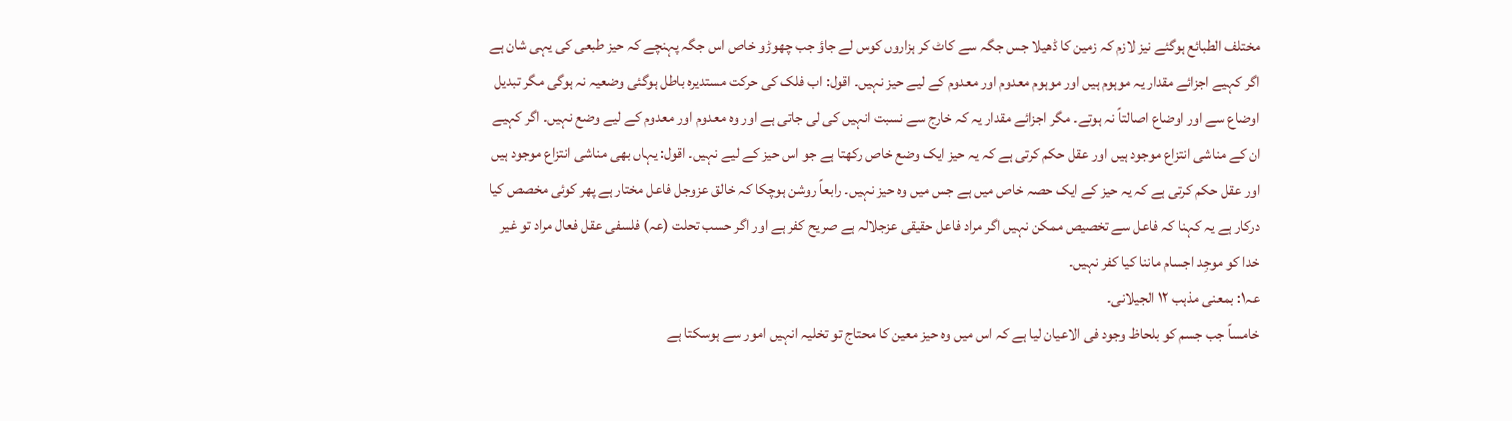مختلف الطبائع ہوگئے نیز لازم کہ زمین کا ڈھیلا جس جگہ سے کاٹ کر ہزاروں کوس لے جاؤ جب چھوڑو خاص اس جگہ پہنچے کہ حیز طبعی کی یہی شان ہے اگر کہیے اجزائے مقدار یہ موہوم ہیں اور موہوم معدوم اور معدوم کے لیے حیز نہیں۔ اقول: اب فلک کی حرکت مستدیرہ باطل ہوگئی وضعیہ نہ ہوگی مگر تبدیل اوضاع سے اور اوضاع اصالتاً نہ ہوتے۔ مگر اجزائے مقدار یہ کہ خارج سے نسبت انہیں کی لی جاتی ہے اور وہ معدوم اور معدوم کے لیے وضع نہیں۔ اگر کہیے ان کے مناشی انتزاع موجود ہیں اور عقل حکم کرتی ہے کہ یہ حیز ایک وضع خاص رکھتا ہے جو اس حیز کے لیے نہیں۔ اقول: یہاں بھی مناشی انتزاع موجود ہیں اور عقل حکم کرتی ہے کہ یہ حیز کے ایک حصہ خاص میں ہے جس میں وہ حیز نہیں۔ رابعاً روشن ہوچکا کہ خالق عزوجل فاعل مختار ہے پھر کوئی مخصص کیا درکار ہے یہ کہنا کہ فاعل سے تخصیص ممکن نہیں اگر مراد فاعل حقیقی عزجلالہ ہے صریح کفر ہے اور اگر حسب تحلت (عہ) فلسفی عقل فعال مراد تو غیر خدا کو موجِد اجسام ماننا کیا کفر نہیں۔
عہ۱: بمعنی مذہب ۱۲ الجیلانی۔
خامساً جب جسم کو بلحاظ وجود فی الاعیان لیا ہے کہ اس میں وہ حیز معین کا محتاج تو تخلیہ انہیں امور سے ہوسکتا ہے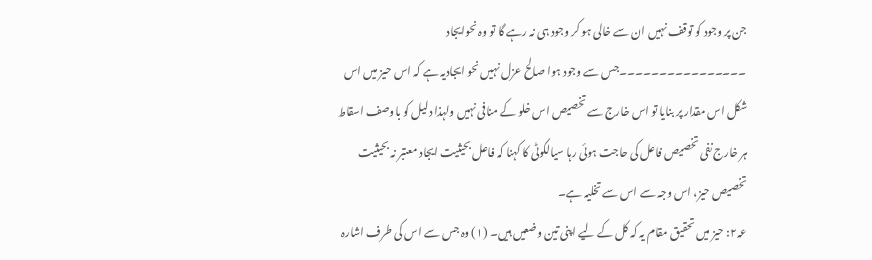جن پر وجود کو توقف نہیں ان سے خالی ہو کر وجود ہی نہ رہے گا تو وہ نحوایجاد ۔۔۔۔۔۔۔۔۔۔۔۔۔۔۔۔جس سے وجود ہوا صالح عزل نہیں نحو ایجادیہ ہے کہ اس حیز میں اس شکل اس مقدار پر بنایا تو اس خارج سے تخصیص اس خلو کے منافی نہیں ولہذا دلیل کو باوصف اسقاط ہر خارج نفی تخصیص فاعل کی حاجت ہوئی رہا سیالکوٹی کا کہنا کہ فاعل بحیثیت ایجاد معتبر نہ بحیثیت تخصیص حیز، اس وجہ سے اس سے تخلیہ ہے۔
عہ۲: حیز میں تحقیق مقام یہ کہ کل کے لیے اپنی تین وضعیں ہیں۔ (۱) وہ جس سے اس کی طرف اشارہ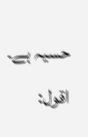حسیہ ہے۔ اقول: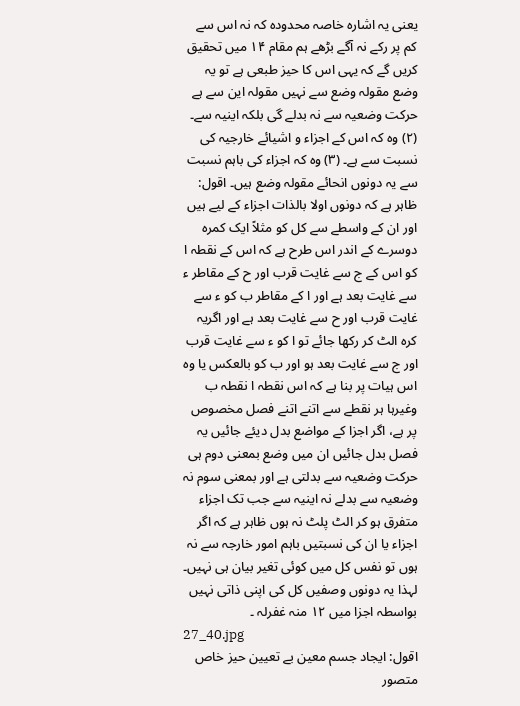یعنی یہ اشارہ خاصہ محدودہ کہ نہ اس سے کم پر رکے نہ آگے بڑھے ہم مقام ۱۴ میں تحقیق کریں گے کہ یہی اس کا حیز طبعی ہے تو یہ وضع مقولہ وضع سے نہیں مقولہ این سے ہے حرکت وضعیہ سے نہ بدلے گی بلکہ اینیہ سے۔ (۲) وہ کہ اس کے اجزاء و اشیائے خارجیہ کی نسبت سے ہے۔ (۳) وہ کہ اجزاء کی باہم نسبت سے یہ دونوں انحائے مقولہ وضع ہیں۔ اقول: ظاہر ہے کہ دونوں اولا بالذات اجزاء کے لیے ہیں اور ان کے واسطے سے کل کو مثلاً ایک کمرہ دوسرے کے اندر اس طرح ہے کہ اس کے نقطہ ا کو اس کے ج سے غایت قرب اور ح کے مقاطر ء سے غایت بعد ہے اور ا کے مقاطر ب کو ء سے غایت قرب اور ح سے غایت بعد ہے اور اگریہ کرہ الٹ کر رکھا جائے تو ا کو ء سے غایت قرب اور ج سے غایت بعد ہو اور ب کو بالعکس یا وہ اس ہیات پر بنا ہے کہ اس نقطہ ا نقطہ ب وغیرہا ہر نقطے سے اتنے اتنے فصل مخصوص پر ہے، اگر اجزا کے مواضع بدل دیئے جائیں یہ فصل بدل جائیں ان میں وضع بمعنی دوم ہی حرکت وضعیہ سے بدلتی ہے اور بمعنی سوم نہ وضعیہ سے بدلے نہ اینیہ سے جب تک اجزاء متفرق ہو کر الٹ پلٹ نہ ہوں ظاہر ہے کہ اگر اجزاء یا ان کی نسبتیں باہم امور خارجہ سے نہ ہوں تو نفس کل میں کوئی تغیر بیان ہی نہیں۔ لہذا یہ دونوں وصفیں کل کی اپنی ذاتی نہیں بواسطہ اجزا میں ۱۲ منہ غفرلہ ۔
27_40.jpg
اقول: ایجاد جسم معین بے تعیین حیز خاص متصور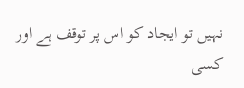نہیں تو ایجاد کو اس پر توقف ہے اور کسی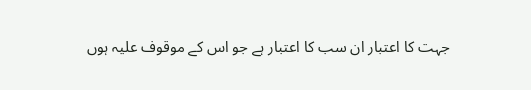جہت کا اعتبار ان سب کا اعتبار ہے جو اس کے موقوف علیہ ہوں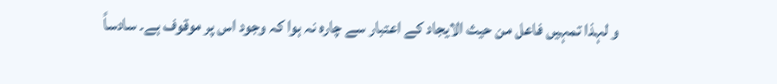و لہذا تمہیں فاعل من حیث الایجاد کے اعتبار سے چارہ نہ ہوا کہ وجود اس پر موقوف ہے۔ سادساً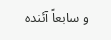و سابعاً آئندہ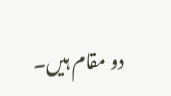دو مقام ہیں۔